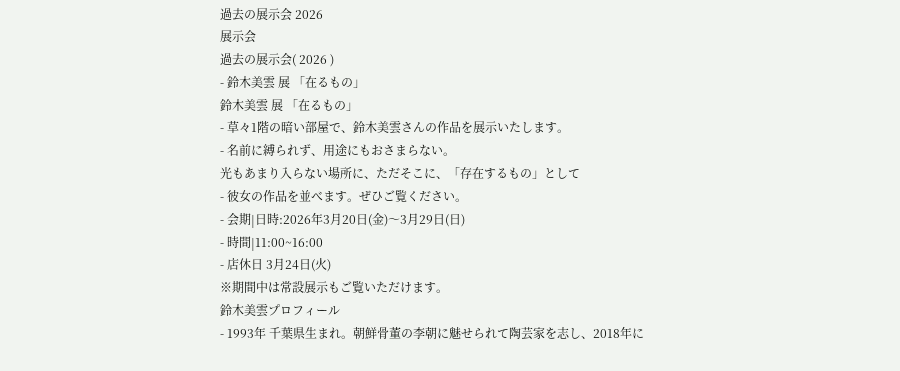過去の展示会 2026
展示会
過去の展示会( 2026 )
- 鈴木美雲 展 「在るもの」
鈴木美雲 展 「在るもの」
- 草々1階の暗い部屋で、鈴木美雲さんの作品を展示いたします。
- 名前に縛られず、用途にもおさまらない。
光もあまり入らない場所に、ただそこに、「存在するもの」として
- 彼女の作品を並べます。ぜひご覧ください。
- 会期|日時:2026年3月20日(金)〜3月29日(日)
- 時間|11:00~16:00
- 店休日 3月24日(火)
※期間中は常設展示もご覧いただけます。
鈴木美雲プロフィール
- 1993年 千葉県生まれ。朝鮮骨董の李朝に魅せられて陶芸家を志し、2018年に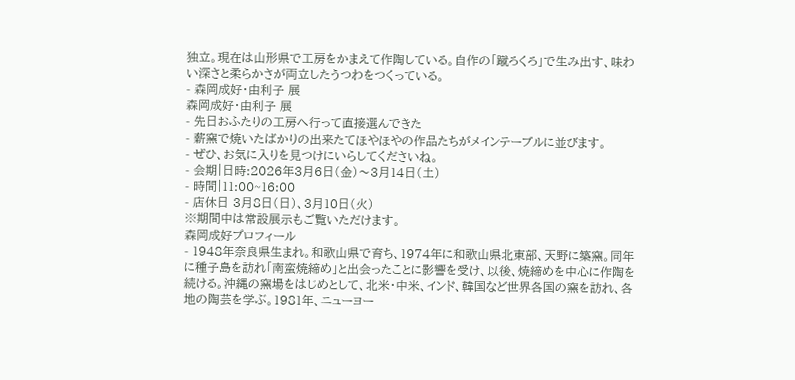独立。現在は山形県で工房をかまえて作陶している。自作の「蹴ろくろ」で生み出す、味わい深さと柔らかさが両立したうつわをつくっている。
- 森岡成好・由利子 展
森岡成好・由利子 展
- 先日おふたりの工房へ行って直接選んできた
- 薪窯で焼いたばかりの出来たてほやほやの作品たちがメインテーブルに並びます。
- ぜひ、お気に入りを見つけにいらしてくださいね。
- 会期|日時:2026年3月6日(金)〜3月14日(土)
- 時間|11:00~16:00
- 店休日 3月8日(日)、3月10日(火)
※期間中は常設展示もご覧いただけます。
森岡成好プロフィール
- 1948年奈良県生まれ。和歌山県で育ち、1974年に和歌山県北東部、天野に築窯。同年に種子島を訪れ「南蛮焼締め」と出会ったことに影響を受け、以後、焼締めを中心に作陶を続ける。沖縄の窯場をはじめとして、北米・中米、インド、韓国など世界各国の窯を訪れ、各地の陶芸を学ぶ。1981年、ニューヨー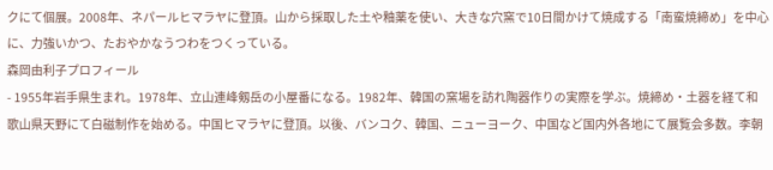クにて個展。2008年、ネパールヒマラヤに登頂。山から採取した土や釉薬を使い、大きな穴窯で10日間かけて焼成する「南蛮焼締め」を中心に、力強いかつ、たおやかなうつわをつくっている。
森岡由利子プロフィール
- 1955年岩手県生まれ。1978年、立山連峰剱岳の小屋番になる。1982年、韓国の窯場を訪れ陶器作りの実際を学ぶ。焼締め・土器を経て和歌山県天野にて白磁制作を始める。中国ヒマラヤに登頂。以後、バンコク、韓国、ニューヨーク、中国など国内外各地にて展覧会多数。李朝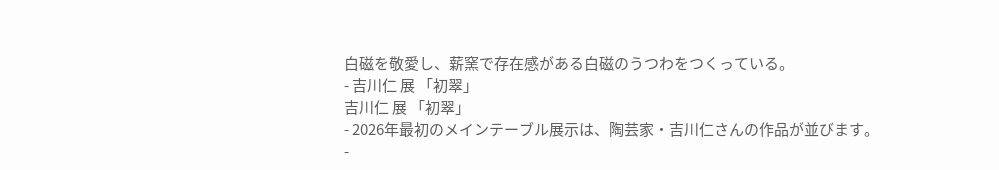白磁を敬愛し、薪窯で存在感がある白磁のうつわをつくっている。
- 吉川仁 展 「初翠」
吉川仁 展 「初翠」
- 2026年最初のメインテーブル展示は、陶芸家・吉川仁さんの作品が並びます。
-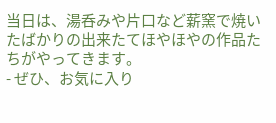当日は、湯呑みや片口など薪窯で焼いたばかりの出来たてほやほやの作品たちがやってきます。
- ぜひ、お気に入り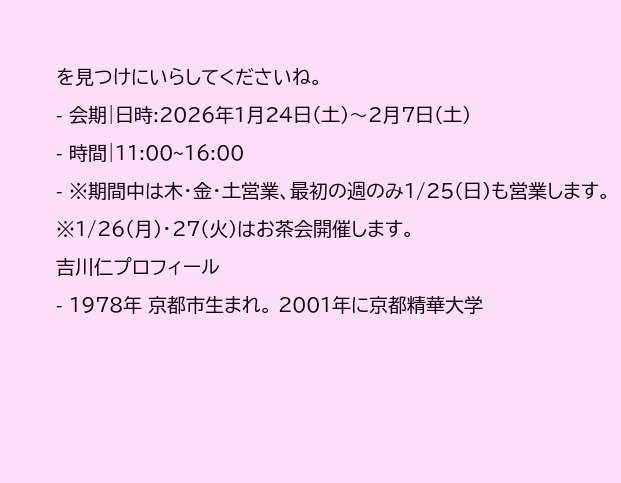を見つけにいらしてくださいね。
- 会期|日時:2026年1月24日(土)〜2月7日(土)
- 時間|11:00~16:00
- ※期間中は木・金・土営業、最初の週のみ1/25(日)も営業します。
※1/26(月)・27(火)はお茶会開催します。
吉川仁プロフィール
- 1978年 京都市生まれ。 2001年に京都精華大学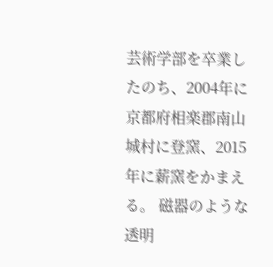芸術学部を卒業したのち、2004年に京都府相楽郡南山城村に登窯、2015年に薪窯をかまえる。 磁器のような透明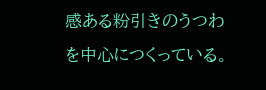感ある粉引きのうつわを中心につくっている。